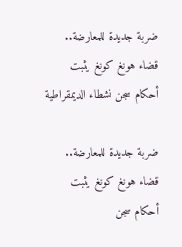ضربة جديدة للمعارضة.. قضاء هونغ كونغ يثبت أحكام سجن نشطاء الديمقراطية

ضربة جديدة للمعارضة.. قضاء هونغ كونغ يثبت أحكام سجن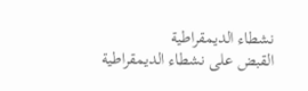نشطاء الديمقراطية
القبض على نشطاء الديمقراطية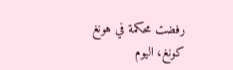رفضت محكمة في هونغ كونغ، اليوم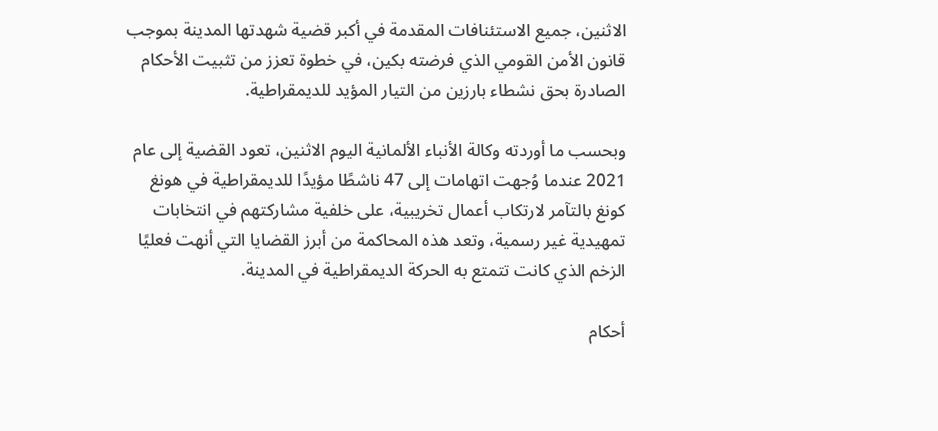الاثنين، جميع الاستئنافات المقدمة في أكبر قضية شهدتها المدينة بموجب قانون الأمن القومي الذي فرضته بكين، في خطوة تعزز من تثبيت الأحكام الصادرة بحق نشطاء بارزين من التيار المؤيد للديمقراطية.

وبحسب ما أوردته وكالة الأنباء الألمانية اليوم الاثنين، تعود القضية إلى عام 2021 عندما وُجهت اتهامات إلى 47 ناشطًا مؤيدًا للديمقراطية في هونغ كونغ بالتآمر لارتكاب أعمال تخريبية، على خلفية مشاركتهم في انتخابات تمهيدية غير رسمية، وتعد هذه المحاكمة من أبرز القضايا التي أنهت فعليًا الزخم الذي كانت تتمتع به الحركة الديمقراطية في المدينة.

أحكام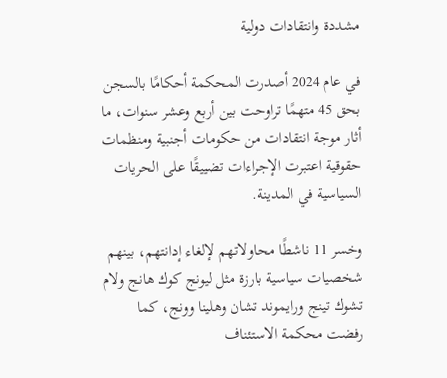مشددة وانتقادات دولية

في عام 2024 أصدرت المحكمة أحكامًا بالسجن بحق 45 متهمًا تراوحت بين أربع وعشر سنوات، ما أثار موجة انتقادات من حكومات أجنبية ومنظمات حقوقية اعتبرت الإجراءات تضييقًا على الحريات السياسية في المدينة.

وخسر 11 ناشطًا محاولاتهم لإلغاء إدانتهم، بينهم شخصيات سياسية بارزة مثل ليونج كوك هانج ولام تشوك تينج ورايموند تشان وهلينا وونج، كما رفضت محكمة الاستئناف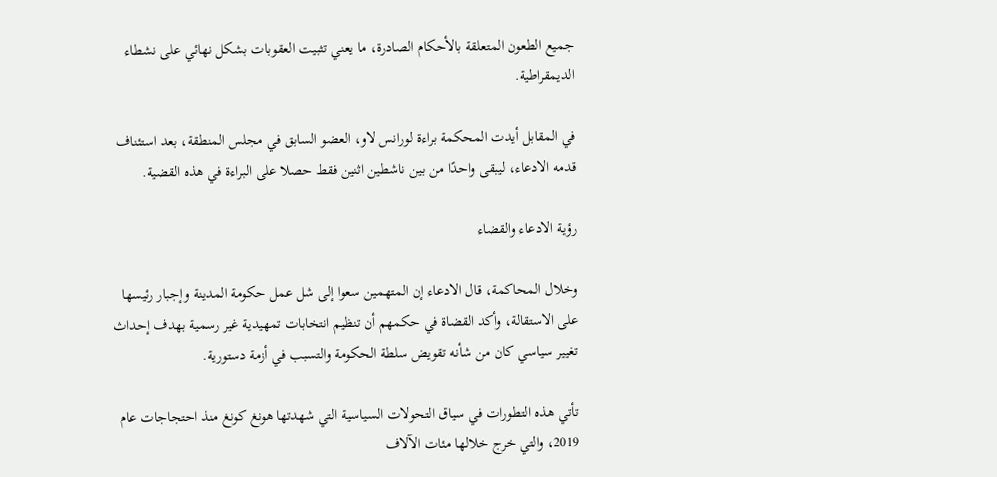جميع الطعون المتعلقة بالأحكام الصادرة، ما يعني تثبيت العقوبات بشكل نهائي على نشطاء الديمقراطية.

في المقابل أيدت المحكمة براءة لورانس لاو، العضو السابق في مجلس المنطقة، بعد استئناف قدمه الادعاء، ليبقى واحدًا من بين ناشطين اثنين فقط حصلا على البراءة في هذه القضية.

رؤية الادعاء والقضاء

وخلال المحاكمة، قال الادعاء إن المتهمين سعوا إلى شل عمل حكومة المدينة وإجبار رئيسها على الاستقالة، وأكد القضاة في حكمهم أن تنظيم انتخابات تمهيدية غير رسمية بهدف إحداث تغيير سياسي كان من شأنه تقويض سلطة الحكومة والتسبب في أزمة دستورية.

تأتي هذه التطورات في سياق التحولات السياسية التي شهدتها هونغ كونغ منذ احتجاجات عام 2019، والتي خرج خلالها مئات الآلاف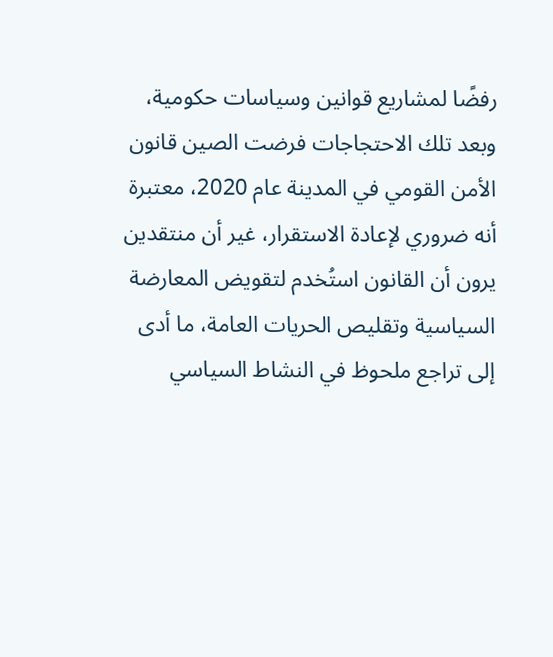رفضًا لمشاريع قوانين وسياسات حكومية، وبعد تلك الاحتجاجات فرضت الصين قانون الأمن القومي في المدينة عام 2020، معتبرة أنه ضروري لإعادة الاستقرار، غير أن منتقدين يرون أن القانون استُخدم لتقويض المعارضة السياسية وتقليص الحريات العامة، ما أدى إلى تراجع ملحوظ في النشاط السياسي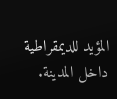المؤيد للديمقراطية داخل المدينة.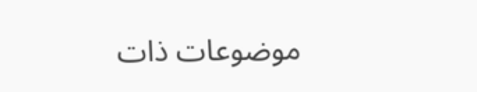موضوعات ذات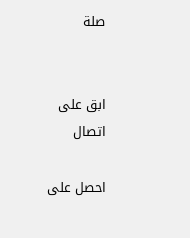صلة


ابق على اتصال

احصل على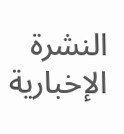النشرة الإخبارية